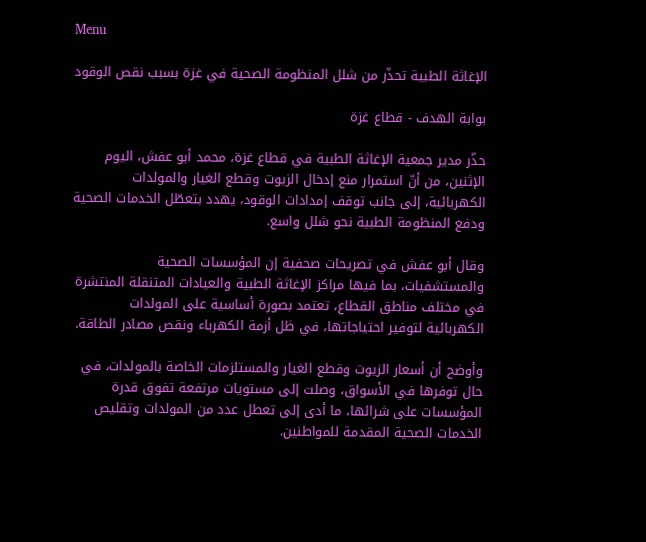Menu

الإغاثة الطبية تحذّر من شلل المنظومة الصحية في غزة بسبب نقص الوقود

بوابة الهدف - قطاع غزة

حذّر مدير جمعية الإغاثة الطبية في قطاع غزة، محمد أبو عفش، اليوم الإثنين، من أنّ استمرار منع إدخال الزيوت وقطع الغيار والمولدات الكهربائية، إلى جانب توقف إمدادات الوقود، يهدد بتعطّل الخدمات الصحية ودفع المنظومة الطبية نحو شلل واسع.

وقال أبو عفش في تصريحات صحفية إن المؤسسات الصحية والمستشفيات، بما فيها مراكز الإغاثة الطبية والعيادات المتنقلة المنتشرة في مختلف مناطق القطاع، تعتمد بصورة أساسية على المولدات الكهربائية لتوفير احتياجاتها، في ظل أزمة الكهرباء ونقص مصادر الطاقة.

وأوضح أن أسعار الزيوت وقطع الغيار والمستلزمات الخاصة بالمولدات، في حال توفرها في الأسواق، وصلت إلى مستويات مرتفعة تفوق قدرة المؤسسات على شرائها، ما أدى إلى تعطل عدد من المولدات وتقليص الخدمات الصحية المقدمة للمواطنين.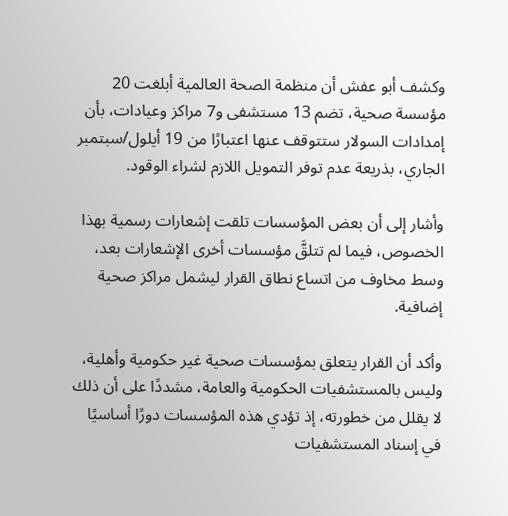وكشف أبو عفش أن منظمة الصحة العالمية أبلغت 20 مؤسسة صحية، تضم 13 مستشفى و7 مراكز وعيادات، بأن إمدادات السولار ستتوقف عنها اعتبارًا من 19 أيلول/سبتمبر الجاري، بذريعة عدم توفر التمويل اللازم لشراء الوقود.

وأشار إلى أن بعض المؤسسات تلقت إشعارات رسمية بهذا الخصوص، فيما لم تتلقَّ مؤسسات أخرى الإشعارات بعد، وسط مخاوف من اتساع نطاق القرار ليشمل مراكز صحية إضافية.

وأكد أن القرار يتعلق بمؤسسات صحية غير حكومية وأهلية، وليس بالمستشفيات الحكومية والعامة، مشددًا على أن ذلك لا يقلل من خطورته، إذ تؤدي هذه المؤسسات دورًا أساسيًا في إسناد المستشفيات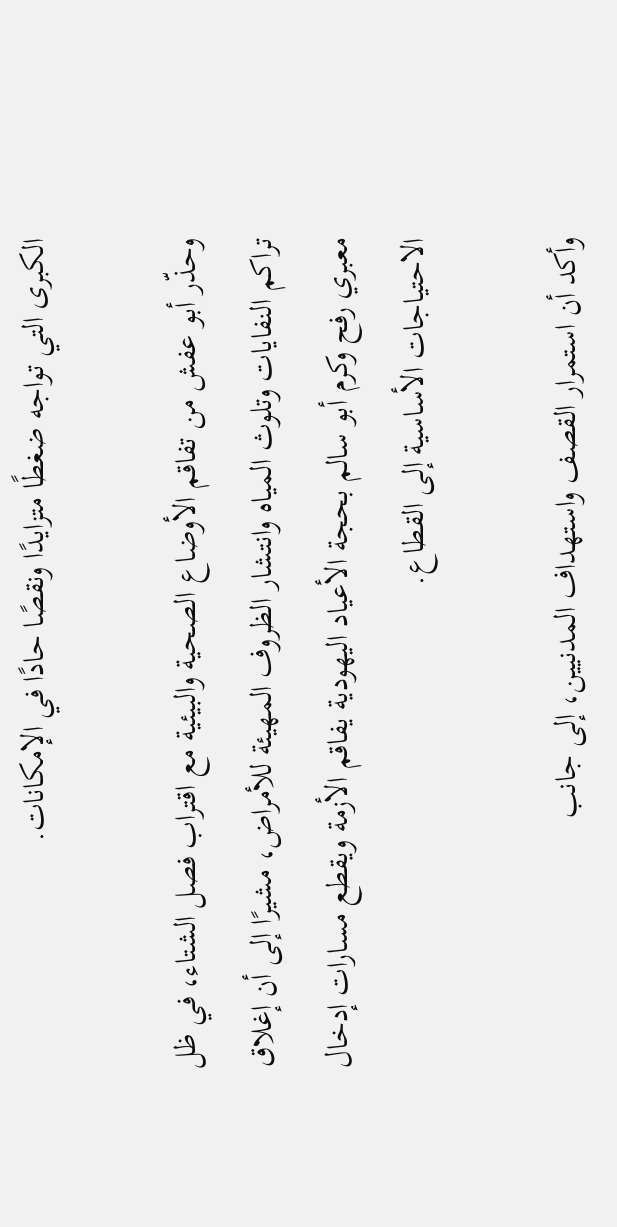الكبرى التي تواجه ضغطًا متزايدًا ونقصًا حادًا في الإمكانات.

وحذّر أبو عفش من تفاقم الأوضاع الصحية والبيئية مع اقتراب فصل الشتاء، في ظل تراكم النفايات وتلوث المياه وانتشار الظروف المهيئة للأمراض، مشيرًا إلى أن إغلاق معبري رفح وكرم أبو سالم بحجة الأعياد اليهودية يفاقم الأزمة ويقطع مسارات إدخال الاحتياجات الأساسية إلى القطاع.

وأكد أن استمرار القصف واستهداف المدنيين، إلى جانب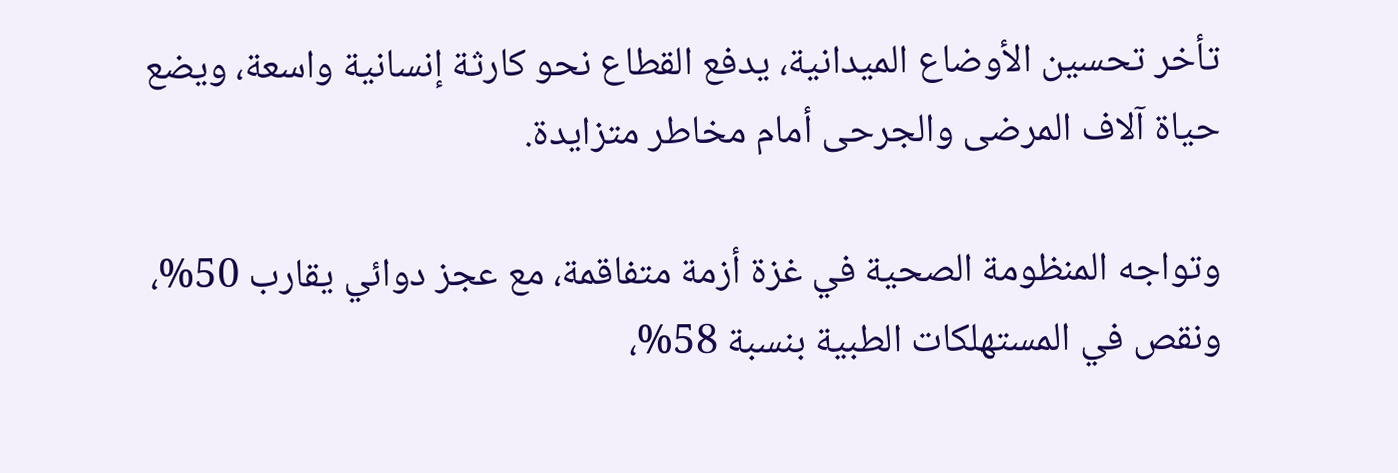تأخر تحسين الأوضاع الميدانية، يدفع القطاع نحو كارثة إنسانية واسعة، ويضع حياة آلاف المرضى والجرحى أمام مخاطر متزايدة.

وتواجه المنظومة الصحية في غزة أزمة متفاقمة، مع عجز دوائي يقارب 50%، ونقص في المستهلكات الطبية بنسبة 58%،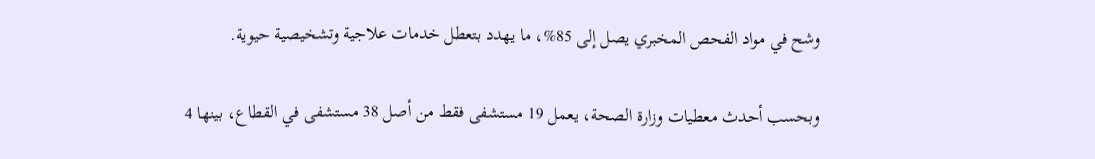وشح في مواد الفحص المخبري يصل إلى 85%، ما يهدد بتعطل خدمات علاجية وتشخيصية حيوية.

وبحسب أحدث معطيات وزارة الصحة، يعمل 19 مستشفى فقط من أصل 38 مستشفى في القطاع، بينها 4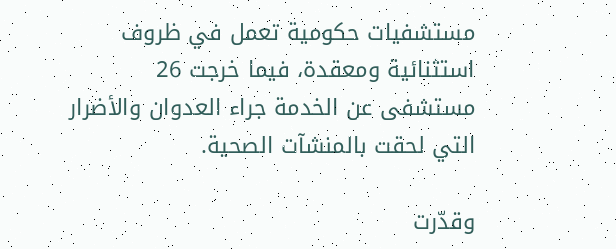مستشفيات حكومية تعمل في ظروف استثنائية ومعقدة، فيما خرجت 26 مستشفى عن الخدمة جراء العدوان والأضرار التي لحقت بالمنشآت الصحية.

وقدّرت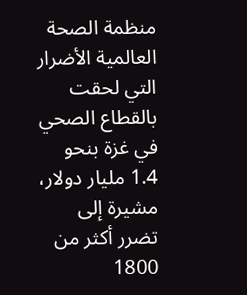منظمة الصحة العالمية الأضرار التي لحقت بالقطاع الصحي في غزة بنحو 1.4 مليار دولار، مشيرة إلى تضرر أكثر من 1800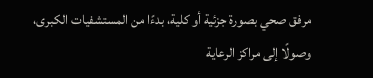مرفق صحي بصورة جزئية أو كلية، بدءًا من المستشفيات الكبرى، وصولًا إلى مراكز الرعاية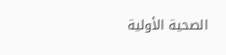الصحية الأولية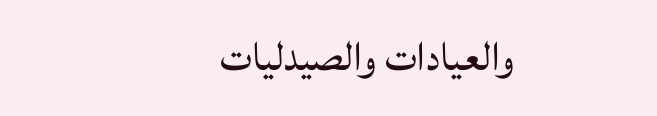والعيادات والصيدليات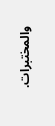والمختبرات.